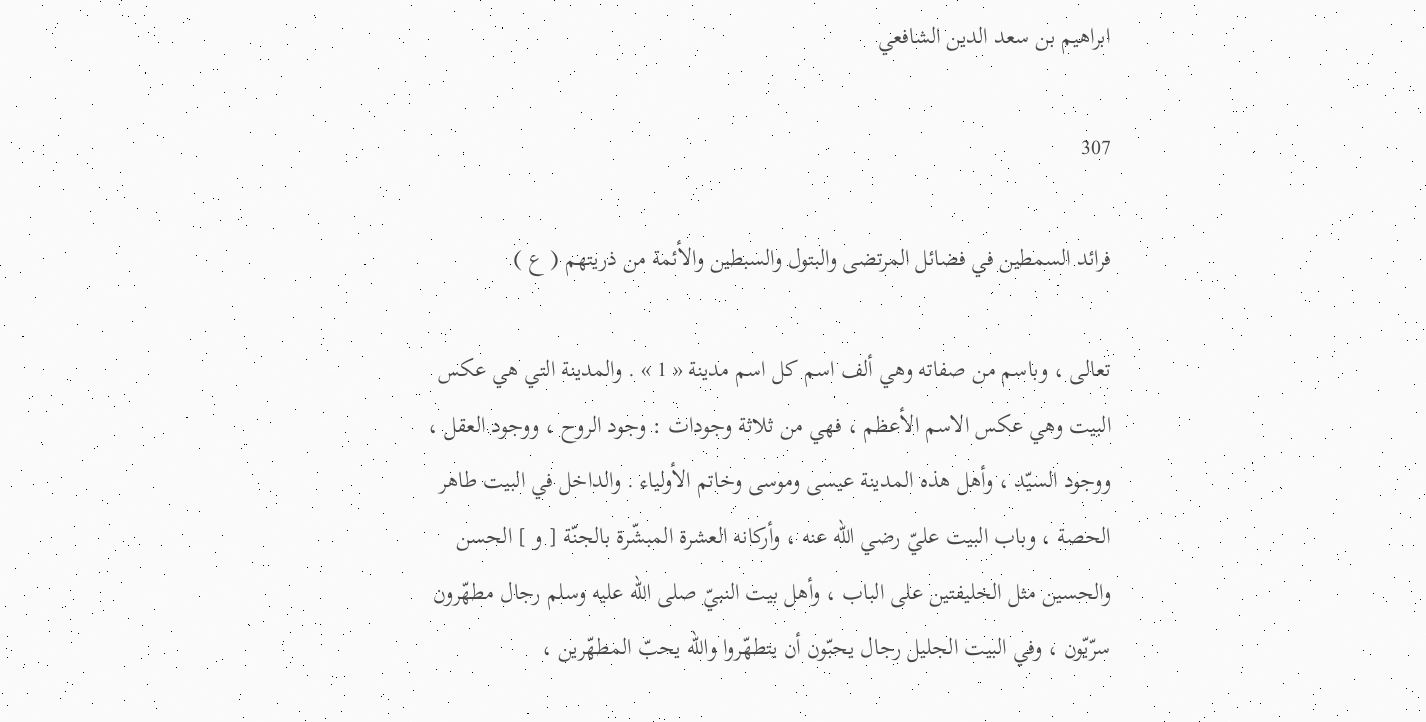ابراهيم بن سعد الدين الشافعي

307

فرائد السمطين في فضائل المرتضى والبتول والسبطين والأئمة من ذريتهم ( ع )

تعالى ، وباسم من صفاته وهي ألف اسم كل اسم مدينة « 1 » . والمدينة التي هي عكس البيت وهي عكس الاسم الأعظم ، فهي من ثلاثة وجودات : وجود الروح ، ووجود العقل ، ووجود السيّد ، وأهل هذه المدينة عيسى وموسى وخاتم الأولياء . والداخل في البيت طاهر الحصة ، وباب البيت عليّ رضي اللّه عنه ، وأركانه العشرة المبشّرة بالجنّة [ و ] الحسن والحسين مثل الخليفتين على الباب ، وأهل بيت النبيّ صلى اللّه عليه وسلم رجال مطهّرون سرّيّون ، وفي البيت الجليل رجال يحبّون أن يتطهّروا واللّه يحبّ المطهّرين ،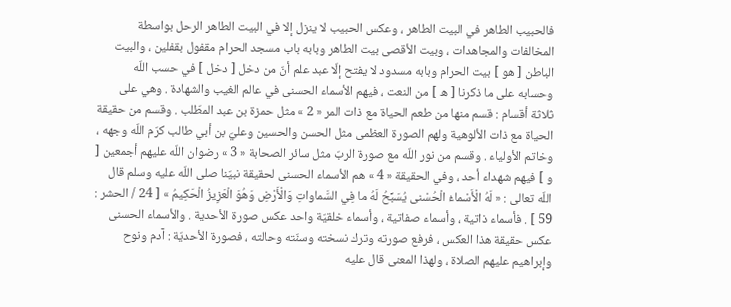فالحبيب الطاهر في البيت الطاهر ، وعكس الحبيب لا ينزل إلا في البيت الطاهر الرحل بواسطة المخالفات والمجاهدات ، وبيت الأقصى بيت الطاهر وبابه باب مسجد الحرام مقفول بقفلين ، والبيت الباطن [ هو ] بيت الحرام وبابه مسدود لا يفتح إلّا عبد علم أنّ من دخل [ دخل ] في حسب اللّه وحسابه على ما ذكرنا [ ه ] من النعت ، فيهم الأسماء الحسنى في عالم الغيب والشهادة . وهي على ثلاثة أقسام : قسم منها من طعم الحياة مع ذات المر « 2 » مثل حمزة بن عبد المطّلب . وقسم من حقيقة الحياة مع ذات الألوهية ولهم الصورة العظمى مثل الحسن والحسين وعليّ بن أبي طالب كرّم اللّه وجهه ، وخاتم الأولياء . وقسم من نور اللّه مع صورة الربّ مثل سائر الصحابة « 3 » رضوان اللّه عليهم أجمعين [ و ] فيهم شهداء أحد ، وفي الحقيقة « 4 » هم الأسماء الحسنى لحقيقة نبيّنا صلى اللّه عليه وسلم قال اللّه تعالى : « لَهُ الْأَسْماءُ الْحُسْنى يُسَبِّحُ لَهُ ما فِي السَّماواتِ وَالْأَرْضِ وَهُوَ الْعَزِيزُ الْحَكِيمُ » [ 24 / الحشر : 59 ] . فأسماء ذاتية ، وأسماء صفاتية ، وأسماء خلقيّة واحد عكس صورة الأحدية . والأسماء الحسنى عكس حقيقة هذا العكس ، فرفع صورته وترك نسخته وسنّته وحالته ، فصورة الأحديّة : آدم ونوح وإبراهيم عليهم الصلاة ، ولهذا المعنى قال عليه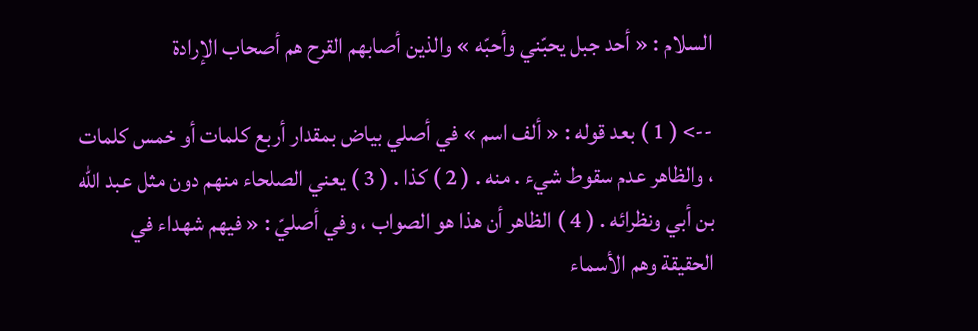السلام : « أحد جبل يحبّني وأحبّه » والذين أصابهم القرح هم أصحاب الإرادة

--> ( 1 ) بعد قوله : « ألف اسم » في أصلي بياض بمقدار أربع كلمات أو خمس كلمات ، والظاهر عدم سقوط شيء . منه . ( 2 ) كذا . ( 3 ) يعني الصلحاء منهم دون مثل عبد اللّه بن أبي ونظرائه . ( 4 ) الظاهر أن هذا هو الصواب ، وفي أصليّ : « فيهم شهداء في الحقيقة وهم الأسماء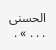الحسنى . . . » .